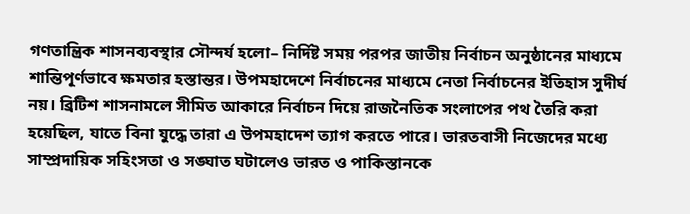গণতান্ত্রিক শাসনব্যবস্থার সৌন্দর্য হলো– নির্দিষ্ট সময় পরপর জাতীয় নির্বাচন অনুষ্ঠানের মাধ্যমে শান্তিপূর্ণভাবে ক্ষমতার হস্তান্তর। উপমহাদেশে নির্বাচনের মাধ্যমে নেতা নির্বাচনের ইতিহাস সুদীর্ঘ নয়। ব্রিটিশ শাসনামলে সীমিত আকারে নির্বাচন দিয়ে রাজনৈতিক সংলাপের পথ তৈরি করা হয়েছিল, যাতে বিনা যুদ্ধে তারা এ উপমহাদেশ ত্যাগ করতে পারে। ভারতবাসী নিজেদের মধ্যে সাম্প্রদায়িক সহিংসতা ও সঙ্ঘাত ঘটালেও ভারত ও পাকিস্তানকে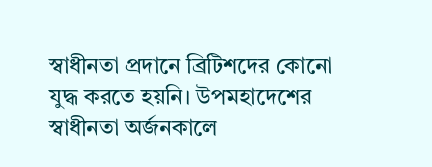স্বাধীনতা প্রদানে ব্রিটিশদের কোনো যুদ্ধ করতে হয়নি। উপমহাদেশের স্বাধীনতা অর্জনকালে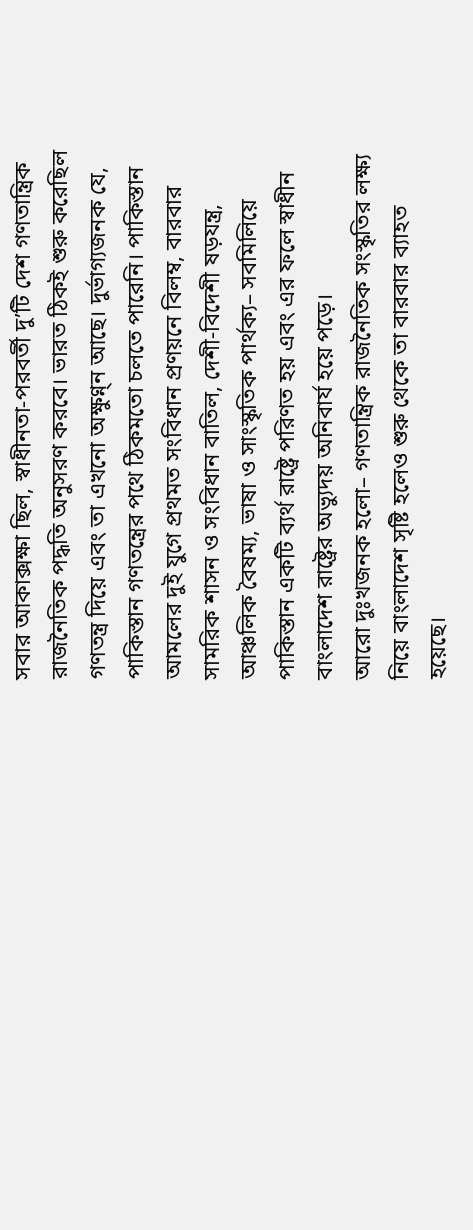সবার আকাক্সক্ষা ছিল, স্বাধীনতা-পরবর্তী দু’টি দেশ গণতান্ত্রিক রাজনৈতিক পদ্ধতি অনুসরণ করবে। ভারত ঠিকই শুরু করেছিল গণতন্ত্র দিয়ে এবং তা এখনো অক্ষুণ্ন্ন আছে। দুর্ভাগ্যজনক যে, পাকিস্তান গণতন্ত্রের পথে ঠিকমতো চলতে পারেনি। পাকিস্তান আমলের দুই যুগে প্রথমত সংবিধান প্রণয়নে বিলম্ব, বারবার সামরিক শাসন ও সংবিধান বাতিল, দেশী-বিদেশী ষড়যন্ত্র, আঞ্চলিক বৈষম্য, ভাষা ও সাংস্কৃতিক পার্থক্য– সবমিলিয়ে পাকিস্তান একটি ব্যর্থ রাষ্ট্রে পরিণত হয় এবং এর ফলে স্বাধীন বাংলাদেশ রাষ্ট্রের অভ্যুদয় অনিবার্য হয়ে পড়ে।
আরো দুঃখজনক হলো– গণতান্ত্রিক রাজনৈতিক সংস্কৃতির লক্ষ্য নিয়ে বাংলাদেশ সৃষ্টি হলেও শুরু থেকে তা বারবার ব্যাহত হয়েছে।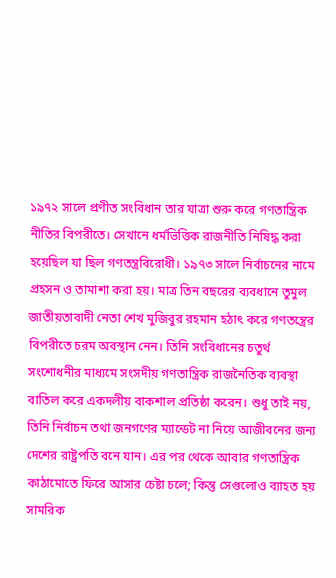১৯৭২ সালে প্রণীত সংবিধান তার যাত্রা শুরু করে গণতান্ত্রিক নীতির বিপরীতে। সেখানে ধর্মভিত্তিক রাজনীতি নিষিদ্ধ করা হয়েছিল যা ছিল গণতন্ত্রবিরোধী। ১৯৭৩ সালে নির্বাচনের নামে প্রহসন ও তামাশা করা হয়। মাত্র তিন বছরের ব্যবধানে তুমুল জাতীয়তাবাদী নেতা শেখ মুজিবুর রহমান হঠাৎ করে গণতন্ত্রের বিপরীতে চরম অবস্থান নেন। তিনি সংবিধানের চতুর্থ সংশোধনীর মাধ্যমে সংসদীয় গণতান্ত্রিক রাজনৈতিক ব্যবস্থা বাতিল করে একদলীয় বাকশাল প্রতিষ্ঠা করেন। শুধু তাই নয়, তিনি নির্বাচন তথা জনগণের ম্যান্ডেট না নিয়ে আজীবনের জন্য দেশের রাষ্ট্রপতি বনে যান। এর পর থেকে আবার গণতান্ত্রিক কাঠামোতে ফিরে আসার চেষ্টা চলে; কিন্তু সেগুলোও ব্যাহত হয় সামরিক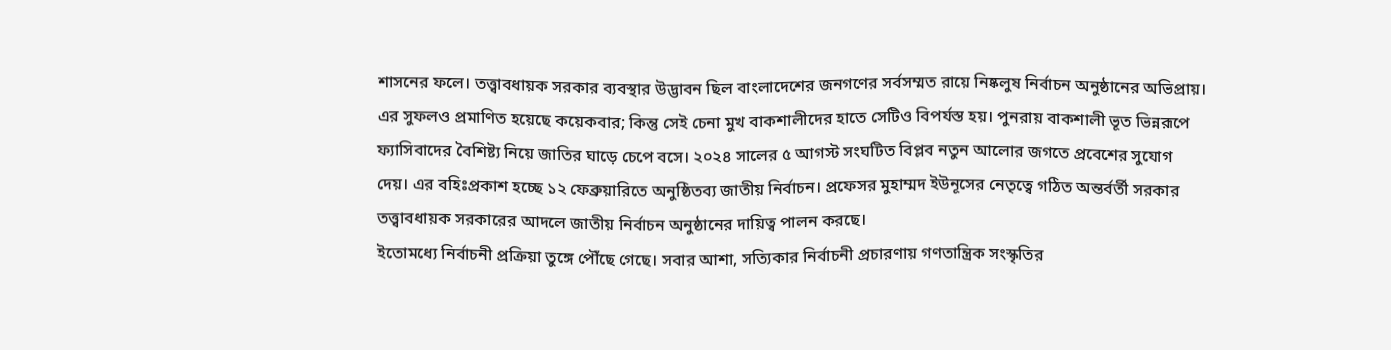শাসনের ফলে। তত্ত্বাবধায়ক সরকার ব্যবস্থার উদ্ভাবন ছিল বাংলাদেশের জনগণের সর্বসম্মত রায়ে নিষ্কলুষ নির্বাচন অনুষ্ঠানের অভিপ্রায়। এর সুফলও প্রমাণিত হয়েছে কয়েকবার; কিন্তু সেই চেনা মুখ বাকশালীদের হাতে সেটিও বিপর্যস্ত হয়। পুনরায় বাকশালী ভূত ভিন্নরূপে ফ্যাসিবাদের বৈশিষ্ট্য নিয়ে জাতির ঘাড়ে চেপে বসে। ২০২৪ সালের ৫ আগস্ট সংঘটিত বিপ্লব নতুন আলোর জগতে প্রবেশের সুযোগ দেয়। এর বহিঃপ্রকাশ হচ্ছে ১২ ফেব্রুয়ারিতে অনুষ্ঠিতব্য জাতীয় নির্বাচন। প্রফেসর মুহাম্মদ ইউনূসের নেতৃত্বে গঠিত অন্তর্বর্তী সরকার তত্ত্বাবধায়ক সরকারের আদলে জাতীয় নির্বাচন অনুষ্ঠানের দায়িত্ব পালন করছে।
ইতোমধ্যে নির্বাচনী প্রক্রিয়া তুঙ্গে পৌঁছে গেছে। সবার আশা, সত্যিকার নির্বাচনী প্রচারণায় গণতান্ত্রিক সংস্কৃতির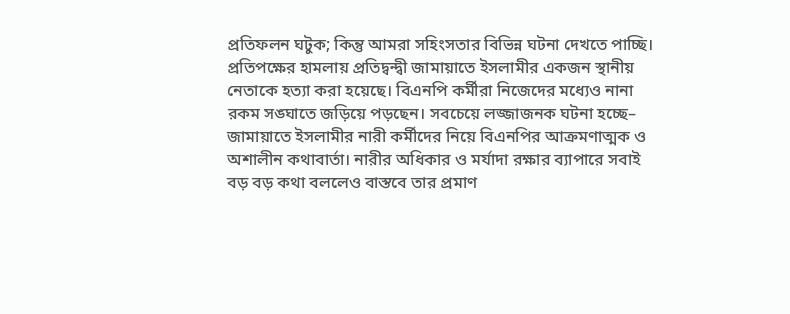প্রতিফলন ঘটুক; কিন্তু আমরা সহিংসতার বিভিন্ন ঘটনা দেখতে পাচ্ছি। প্রতিপক্ষের হামলায় প্রতিদ্বন্দ্বী জামায়াতে ইসলামীর একজন স্থানীয় নেতাকে হত্যা করা হয়েছে। বিএনপি কর্মীরা নিজেদের মধ্যেও নানা রকম সঙ্ঘাতে জড়িয়ে পড়ছেন। সবচেয়ে লজ্জাজনক ঘটনা হচ্ছে– জামায়াতে ইসলামীর নারী কর্মীদের নিয়ে বিএনপির আক্রমণাত্মক ও অশালীন কথাবার্তা। নারীর অধিকার ও মর্যাদা রক্ষার ব্যাপারে সবাই বড় বড় কথা বললেও বাস্তবে তার প্রমাণ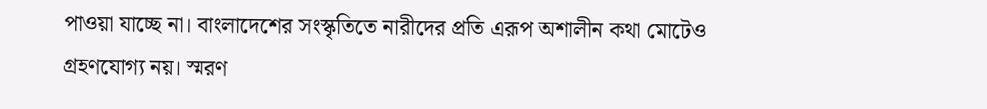পাওয়া যাচ্ছে না। বাংলাদেশের সংস্কৃতিতে নারীদের প্রতি এরূপ অশালীন কথা মোটেও গ্রহণযোগ্য নয়। স্মরণ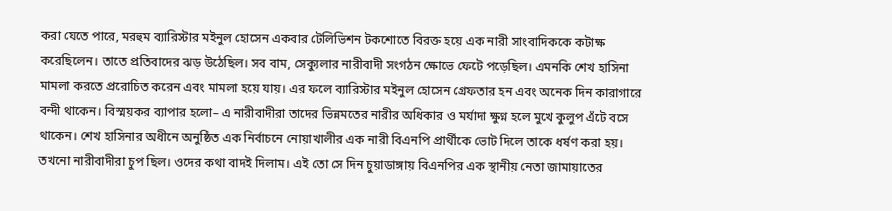করা যেতে পারে, মরহুম ব্যারিস্টার মইনুল হোসেন একবার টেলিভিশন টকশোতে বিরক্ত হয়ে এক নারী সাংবাদিককে কটাক্ষ করেছিলেন। তাতে প্রতিবাদের ঝড় উঠেছিল। সব বাম, সেক্যুলার নারীবাদী সংগঠন ক্ষোভে ফেটে পড়েছিল। এমনকি শেখ হাসিনা মামলা করতে প্ররোচিত করেন এবং মামলা হয়ে যায়। এর ফলে ব্যারিস্টার মইনুল হোসেন গ্রেফতার হন এবং অনেক দিন কারাগারে বন্দী থাকেন। বিস্ময়কর ব্যাপার হলো– এ নারীবাদীরা তাদের ভিন্নমতের নারীর অধিকার ও মর্যাদা ক্ষুণ্ন হলে মুখে কুলুপ এঁটে বসে থাকেন। শেখ হাসিনার অধীনে অনুষ্ঠিত এক নির্বাচনে নোয়াখালীর এক নারী বিএনপি প্রার্থীকে ভোট দিলে তাকে ধর্ষণ করা হয়। তখনো নারীবাদীরা চুপ ছিল। ওদের কথা বাদই দিলাম। এই তো সে দিন চুয়াডাঙ্গায় বিএনপির এক স্থানীয় নেতা জামায়াতের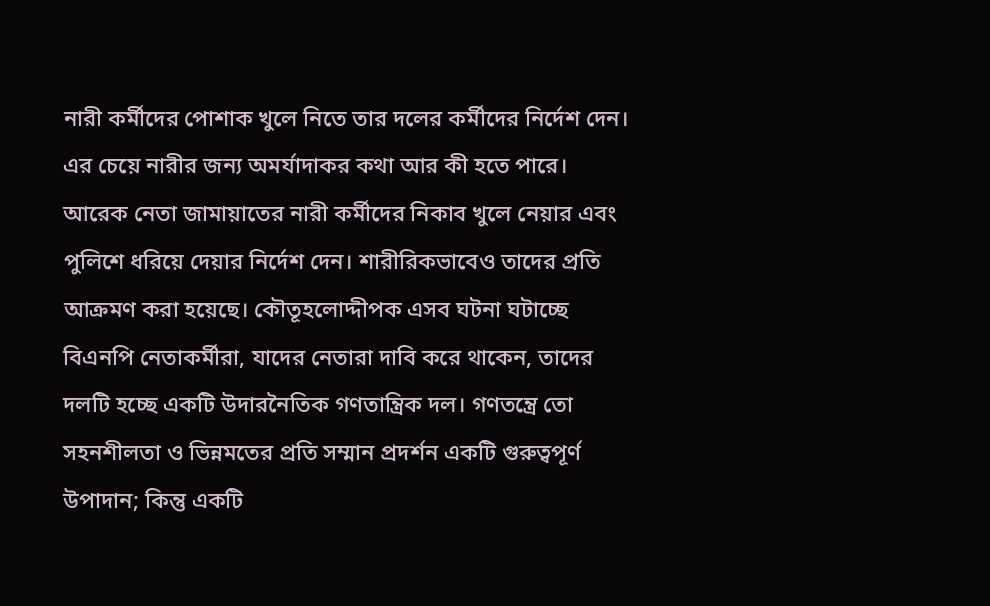নারী কর্মীদের পোশাক খুলে নিতে তার দলের কর্মীদের নির্দেশ দেন। এর চেয়ে নারীর জন্য অমর্যাদাকর কথা আর কী হতে পারে। আরেক নেতা জামায়াতের নারী কর্মীদের নিকাব খুলে নেয়ার এবং পুলিশে ধরিয়ে দেয়ার নির্দেশ দেন। শারীরিকভাবেও তাদের প্রতি আক্রমণ করা হয়েছে। কৌতূহলোদ্দীপক এসব ঘটনা ঘটাচ্ছে বিএনপি নেতাকর্মীরা, যাদের নেতারা দাবি করে থাকেন, তাদের দলটি হচ্ছে একটি উদারনৈতিক গণতান্ত্রিক দল। গণতন্ত্রে তো সহনশীলতা ও ভিন্নমতের প্রতি সম্মান প্রদর্শন একটি গুরুত্বপূর্ণ উপাদান; কিন্তু একটি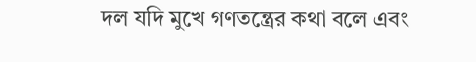দল যদি মুখে গণতন্ত্রের কথা বলে এবং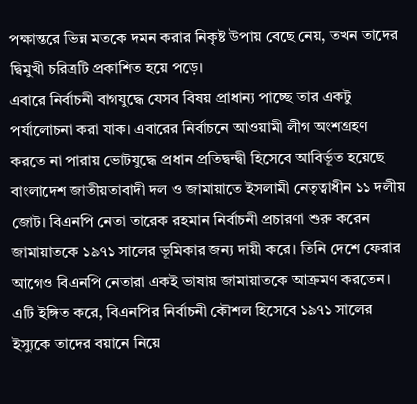পক্ষান্তরে ভিন্ন মতকে দমন করার নিকৃষ্ট উপায় বেছে নেয়, তখন তাদের দ্বিমুখী চরিত্রটি প্রকাশিত হয়ে পড়ে।
এবারে নির্বাচনী বাগযুদ্ধে যেসব বিষয় প্রাধান্য পাচ্ছে তার একটু পর্যালোচনা করা যাক। এবারের নির্বাচনে আওয়ামী লীগ অংশগ্রহণ করতে না পারায় ভোটযুদ্ধে প্রধান প্রতিদ্বন্দ্বী হিসেবে আবির্ভূত হয়েছে বাংলাদেশ জাতীয়তাবাদী দল ও জামায়াতে ইসলামী নেতৃত্বাধীন ১১ দলীয় জোট। বিএনপি নেতা তারেক রহমান নির্বাচনী প্রচারণা শুরু করেন জামায়াতকে ১৯৭১ সালের ভূমিকার জন্য দায়ী করে। তিনি দেশে ফেরার আগেও বিএনপি নেতারা একই ভাষায় জামায়াতকে আক্রমণ করতেন। এটি ইঙ্গিত করে, বিএনপির নির্বাচনী কৌশল হিসেবে ১৯৭১ সালের ইস্যুকে তাদের বয়ানে নিয়ে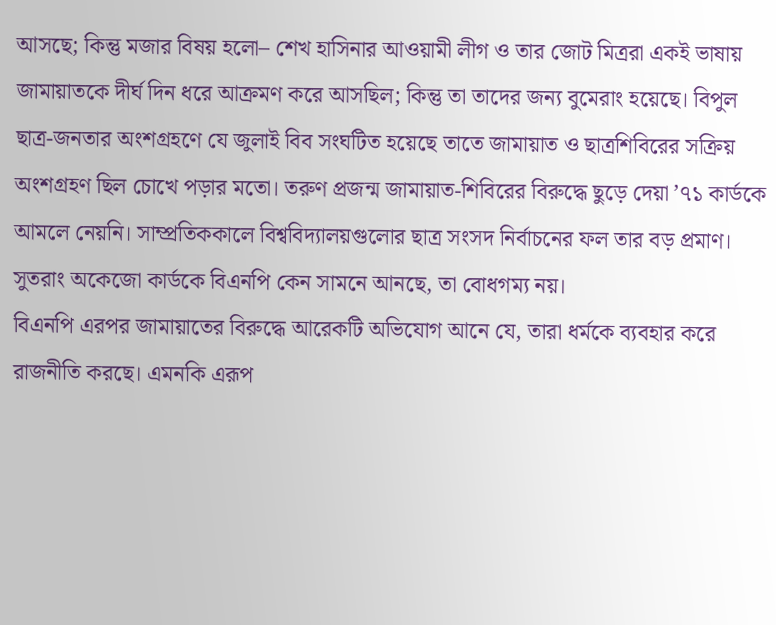আসছে; কিন্তু মজার বিষয় হলো– শেখ হাসিনার আওয়ামী লীগ ও তার জোট মিত্ররা একই ভাষায় জামায়াতকে দীর্ঘ দিন ধরে আক্রমণ করে আসছিল; কিন্তু তা তাদের জন্য বুমেরাং হয়েছে। বিপুল ছাত্র-জনতার অংশগ্রহণে যে জুলাই বিব সংঘটিত হয়েছে তাতে জামায়াত ও ছাত্রশিবিরের সক্রিয় অংশগ্রহণ ছিল চোখে পড়ার মতো। তরুণ প্রজন্ম জামায়াত-শিবিরের বিরুদ্ধে ছুড়ে দেয়া ’৭১ কার্ডকে আমলে নেয়নি। সাম্প্রতিককালে বিশ্ববিদ্যালয়গুলোর ছাত্র সংসদ নির্বাচনের ফল তার বড় প্রমাণ। সুতরাং অকেজো কার্ডকে বিএনপি কেন সামনে আনছে, তা বোধগম্য নয়।
বিএনপি এরপর জামায়াতের বিরুদ্ধে আরেকটি অভিযোগ আনে যে, তারা ধর্মকে ব্যবহার করে রাজনীতি করছে। এমনকি এরূপ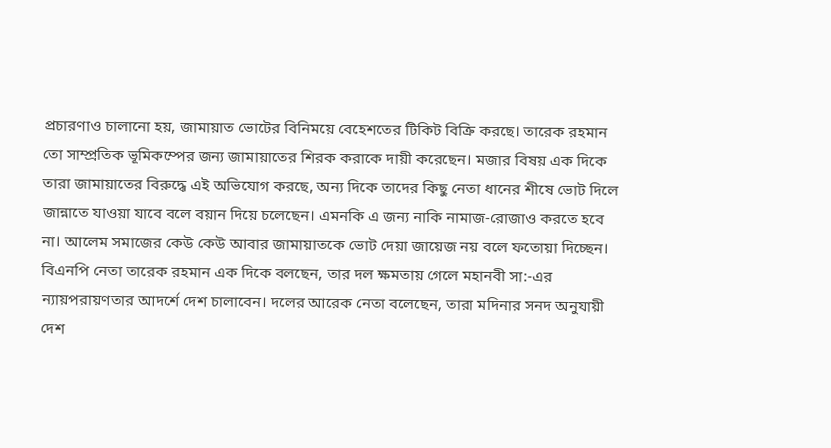প্রচারণাও চালানো হয়, জামায়াত ভোটের বিনিময়ে বেহেশতের টিকিট বিক্রি করছে। তারেক রহমান তো সাম্প্রতিক ভূমিকম্পের জন্য জামায়াতের শিরক করাকে দায়ী করেছেন। মজার বিষয় এক দিকে তারা জামায়াতের বিরুদ্ধে এই অভিযোগ করছে, অন্য দিকে তাদের কিছু নেতা ধানের শীষে ভোট দিলে জান্নাতে যাওয়া যাবে বলে বয়ান দিয়ে চলেছেন। এমনকি এ জন্য নাকি নামাজ-রোজাও করতে হবে না। আলেম সমাজের কেউ কেউ আবার জামায়াতকে ভোট দেয়া জায়েজ নয় বলে ফতোয়া দিচ্ছেন। বিএনপি নেতা তারেক রহমান এক দিকে বলছেন, তার দল ক্ষমতায় গেলে মহানবী সা:-এর ন্যায়পরায়ণতার আদর্শে দেশ চালাবেন। দলের আরেক নেতা বলেছেন, তারা মদিনার সনদ অনুযায়ী দেশ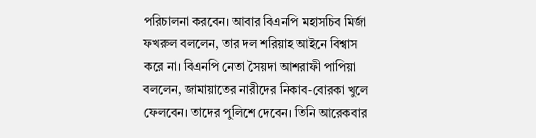পরিচালনা করবেন। আবার বিএনপি মহাসচিব মির্জা ফখরুল বললেন, তার দল শরিয়াহ আইনে বিশ্বাস করে না। বিএনপি নেতা সৈয়দা আশরাফী পাপিয়া বললেন, জামায়াতের নারীদের নিকাব-বোরকা খুলে ফেলবেন। তাদের পুলিশে দেবেন। তিনি আরেকবার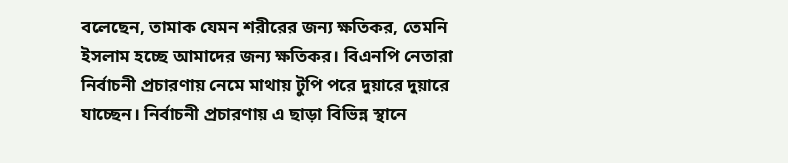বলেছেন, তামাক যেমন শরীরের জন্য ক্ষতিকর, তেমনি ইসলাম হচ্ছে আমাদের জন্য ক্ষতিকর। বিএনপি নেতারা নির্বাচনী প্রচারণায় নেমে মাথায় টুপি পরে দুয়ারে দুয়ারে যাচ্ছেন। নির্বাচনী প্রচারণায় এ ছাড়া বিভিন্ন স্থানে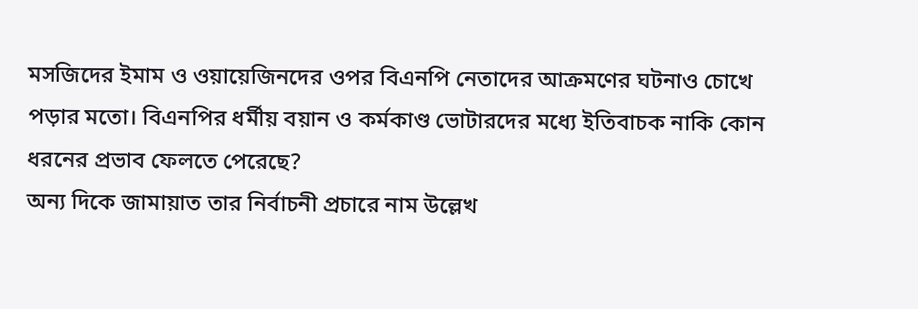মসজিদের ইমাম ও ওয়ায়েজিনদের ওপর বিএনপি নেতাদের আক্রমণের ঘটনাও চোখে পড়ার মতো। বিএনপির ধর্মীয় বয়ান ও কর্মকাণ্ড ভোটারদের মধ্যে ইতিবাচক নাকি কোন ধরনের প্রভাব ফেলতে পেরেছে?
অন্য দিকে জামায়াত তার নির্বাচনী প্রচারে নাম উল্লেখ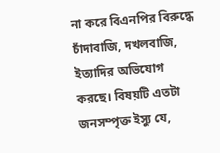না করে বিএনপির বিরুদ্ধে চাঁদাবাজি, দখলবাজি, ইত্যাদির অভিযোগ করছে। বিষয়টি এতটা জনসম্পৃক্ত ইস্যু যে,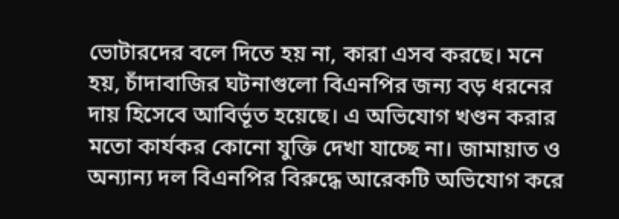ভোটারদের বলে দিতে হয় না, কারা এসব করছে। মনে হয়, চাঁদাবাজির ঘটনাগুলো বিএনপির জন্য বড় ধরনের দায় হিসেবে আবির্ভূত হয়েছে। এ অভিযোগ খণ্ডন করার মতো কার্যকর কোনো যুক্তি দেখা যাচ্ছে না। জামায়াত ও অন্যান্য দল বিএনপির বিরুদ্ধে আরেকটি অভিযোগ করে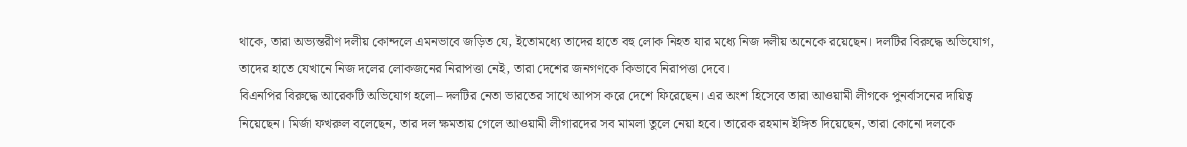থাকে, তারা অভ্যন্তরীণ দলীয় কোন্দলে এমনভাবে জড়িত যে, ইতোমধ্যে তাদের হাতে বহু লোক নিহত যার মধ্যে নিজ দলীয় অনেকে রয়েছেন। দলটির বিরুদ্ধে অভিযোগ, তাদের হাতে যেখানে নিজ দলের লোকজনের নিরাপত্তা নেই, তারা দেশের জনগণকে কিভাবে নিরাপত্তা দেবে।
বিএনপির বিরুদ্ধে আরেকটি অভিযোগ হলো– দলটির নেতা ভারতের সাথে আপস করে দেশে ফিরেছেন। এর অংশ হিসেবে তারা আওয়ামী লীগকে পুনর্বাসনের দায়িত্ব নিয়েছেন। মির্জা ফখরুল বলেছেন, তার দল ক্ষমতায় গেলে আওয়ামী লীগারদের সব মামলা তুলে নেয়া হবে। তারেক রহমান ইঙ্গিত দিয়েছেন, তারা কোনো দলকে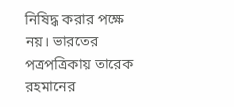নিষিদ্ধ করার পক্ষে নয়। ভারতের পত্রপত্রিকায় তারেক রহমানের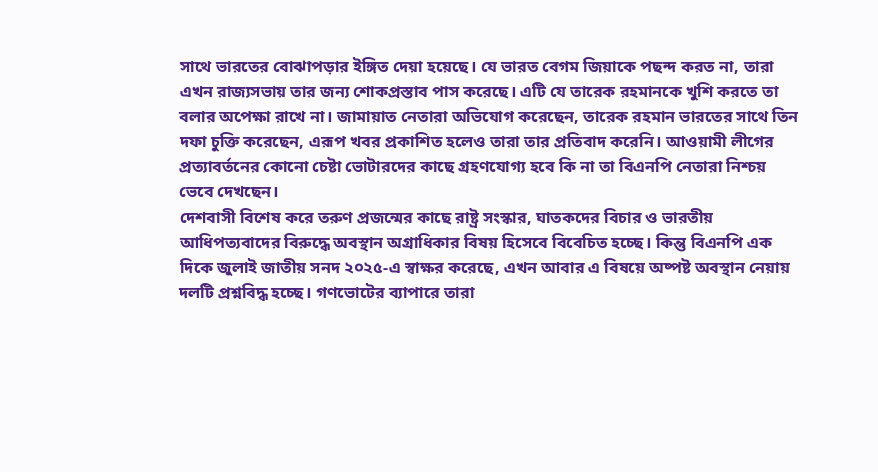সাথে ভারতের বোঝাপড়ার ইঙ্গিত দেয়া হয়েছে। যে ভারত বেগম জিয়াকে পছন্দ করত না, তারা এখন রাজ্যসভায় তার জন্য শোকপ্রস্তাব পাস করেছে। এটি যে তারেক রহমানকে খুশি করতে তা বলার অপেক্ষা রাখে না। জামায়াত নেতারা অভিযোগ করেছেন, তারেক রহমান ভারতের সাথে তিন দফা চুক্তি করেছেন, এরূপ খবর প্রকাশিত হলেও তারা তার প্রতিবাদ করেনি। আওয়ামী লীগের প্রত্যাবর্তনের কোনো চেষ্টা ভোটারদের কাছে গ্রহণযোগ্য হবে কি না তা বিএনপি নেতারা নিশ্চয় ভেবে দেখছেন।
দেশবাসী বিশেষ করে তরুণ প্রজন্মের কাছে রাষ্ট্র সংস্কার, ঘাতকদের বিচার ও ভারতীয় আধিপত্যবাদের বিরুদ্ধে অবস্থান অগ্রাধিকার বিষয় হিসেবে বিবেচিত হচ্ছে। কিন্তু বিএনপি এক দিকে জুলাই জাতীয় সনদ ২০২৫-এ স্বাক্ষর করেছে, এখন আবার এ বিষয়ে অষ্পষ্ট অবস্থান নেয়ায় দলটি প্রশ্নবিদ্ধ হচ্ছে। গণভোটের ব্যাপারে তারা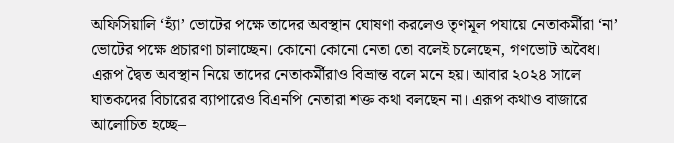অফিসিয়ালি ‘হ্যাঁ’ ভোটের পক্ষে তাদের অবস্থান ঘোষণা করলেও তৃণমূল পযায়ে নেতাকর্মীরা ‘না’ ভোটের পক্ষে প্রচারণা চালাচ্ছেন। কোনো কোনো নেতা তো বলেই চলেছেন, গণভোট অবৈধ। এরূপ দ্বৈত অবস্থান নিয়ে তাদের নেতাকর্মীরাও বিভ্রান্ত বলে মনে হয়। আবার ২০২৪ সালে ঘাতকদের বিচারের ব্যাপারেও বিএনপি নেতারা শক্ত কথা বলছেন না। এরূপ কথাও বাজারে আলোচিত হচ্ছে–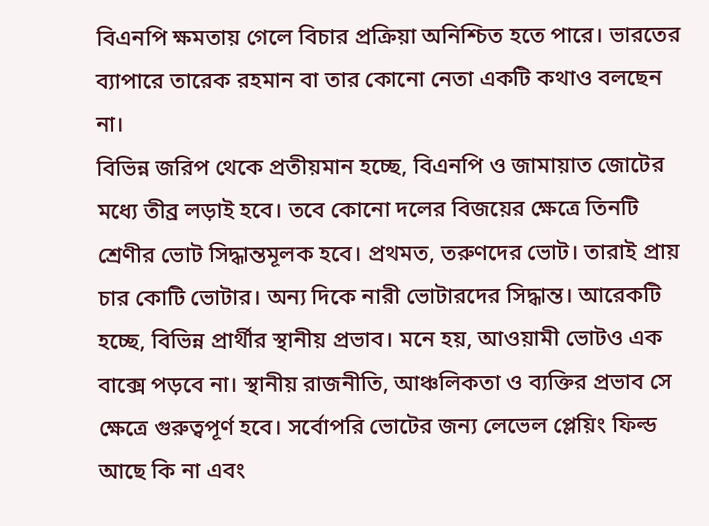বিএনপি ক্ষমতায় গেলে বিচার প্রক্রিয়া অনিশ্চিত হতে পারে। ভারতের ব্যাপারে তারেক রহমান বা তার কোনো নেতা একটি কথাও বলছেন না।
বিভিন্ন জরিপ থেকে প্রতীয়মান হচ্ছে, বিএনপি ও জামায়াত জোটের মধ্যে তীব্র লড়াই হবে। তবে কোনো দলের বিজয়ের ক্ষেত্রে তিনটি শ্রেণীর ভোট সিদ্ধান্তমূলক হবে। প্রথমত, তরুণদের ভোট। তারাই প্রায় চার কোটি ভোটার। অন্য দিকে নারী ভোটারদের সিদ্ধান্ত। আরেকটি হচ্ছে, বিভিন্ন প্রার্থীর স্থানীয় প্রভাব। মনে হয়, আওয়ামী ভোটও এক বাক্সে পড়বে না। স্থানীয় রাজনীতি, আঞ্চলিকতা ও ব্যক্তির প্রভাব সে ক্ষেত্রে গুরুত্বপূর্ণ হবে। সর্বোপরি ভোটের জন্য লেভেল প্লেয়িং ফিল্ড আছে কি না এবং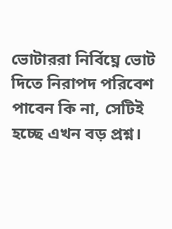ভোটাররা নির্বিঘ্নে ভোট দিতে নিরাপদ পরিবেশ পাবেন কি না, সেটিই হচ্ছে এখন বড় প্রশ্ন।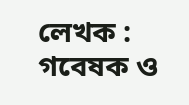লেখক : গবেষক ও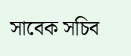সাবেক সচিব